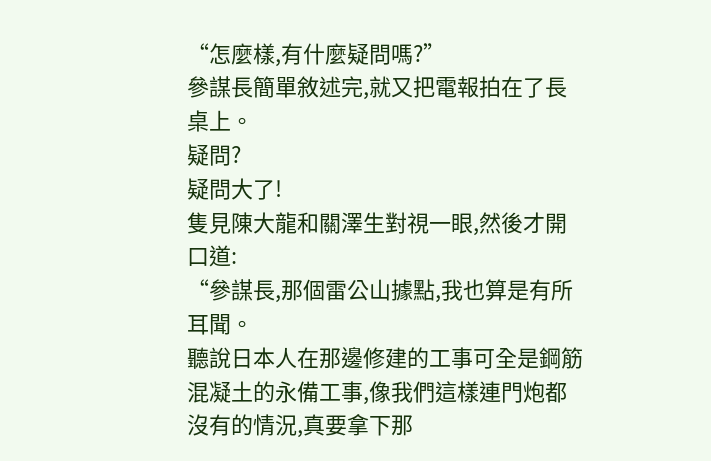“怎麼樣,有什麼疑問嗎?”
參謀長簡單敘述完,就又把電報拍在了長桌上。
疑問?
疑問大了!
隻見陳大龍和關澤生對視一眼,然後才開口道:
“參謀長,那個雷公山據點,我也算是有所耳聞。
聽說日本人在那邊修建的工事可全是鋼筋混凝土的永備工事,像我們這樣連門炮都沒有的情況,真要拿下那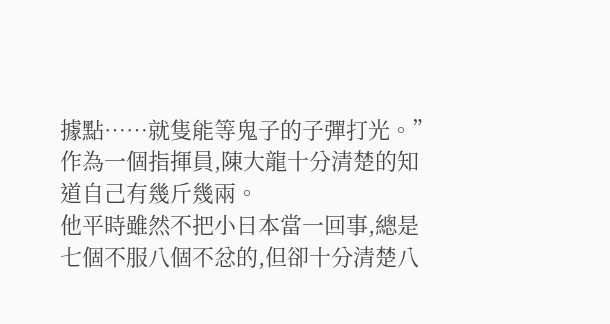據點……就隻能等鬼子的子彈打光。”
作為一個指揮員,陳大龍十分清楚的知道自己有幾斤幾兩。
他平時雖然不把小日本當一回事,總是七個不服八個不忿的,但卻十分清楚八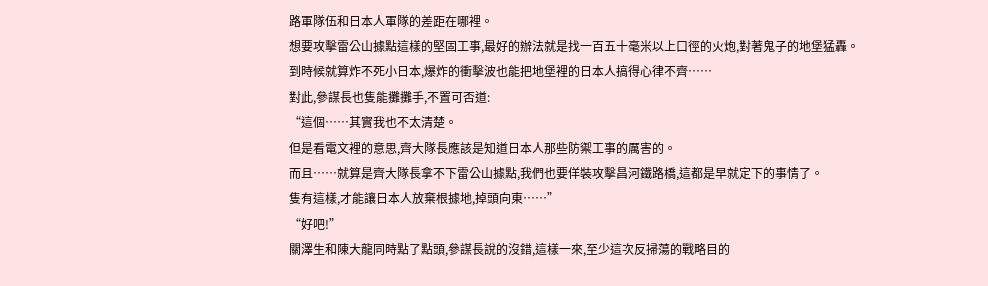路軍隊伍和日本人軍隊的差距在哪裡。
想要攻擊雷公山據點這樣的堅固工事,最好的辦法就是找一百五十毫米以上口徑的火炮,對著鬼子的地堡猛轟。
到時候就算炸不死小日本,爆炸的衝擊波也能把地堡裡的日本人搞得心律不齊……
對此,參謀長也隻能攤攤手,不置可否道:
“這個……其實我也不太清楚。
但是看電文裡的意思,齊大隊長應該是知道日本人那些防禦工事的厲害的。
而且……就算是齊大隊長拿不下雷公山據點,我們也要佯裝攻擊昌河鐵路橋,這都是早就定下的事情了。
隻有這樣,才能讓日本人放棄根據地,掉頭向東……”
“好吧!”
關澤生和陳大龍同時點了點頭,參謀長說的沒錯,這樣一來,至少這次反掃蕩的戰略目的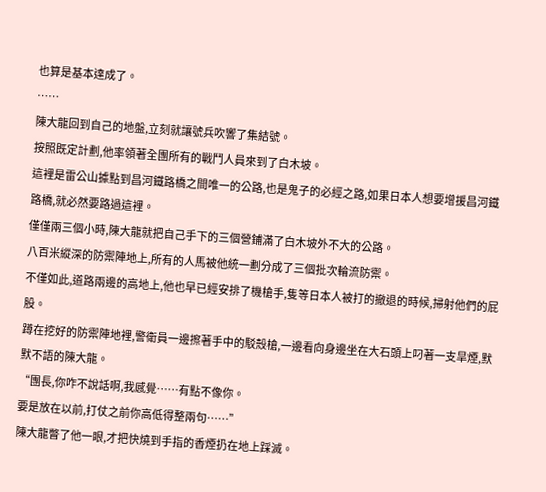也算是基本達成了。
……
陳大龍回到自己的地盤,立刻就讓號兵吹響了集結號。
按照既定計劃,他率領著全團所有的戰鬥人員來到了白木坡。
這裡是雷公山據點到昌河鐵路橋之間唯一的公路,也是鬼子的必經之路,如果日本人想要增援昌河鐵路橋,就必然要路過這裡。
僅僅兩三個小時,陳大龍就把自己手下的三個營鋪滿了白木坡外不大的公路。
八百米縱深的防禦陣地上,所有的人馬被他統一劃分成了三個批次輪流防禦。
不僅如此,道路兩邊的高地上,他也早已經安排了機槍手,隻等日本人被打的撤退的時候,掃射他們的屁股。
蹲在挖好的防禦陣地裡,警衛員一邊擦著手中的駁殼槍,一邊看向身邊坐在大石頭上叼著一支旱煙,默默不語的陳大龍。
“團長,你咋不說話啊,我感覺……有點不像你。
要是放在以前,打仗之前你高低得整兩句……”
陳大龍瞥了他一眼,才把快燒到手指的香煙扔在地上踩滅。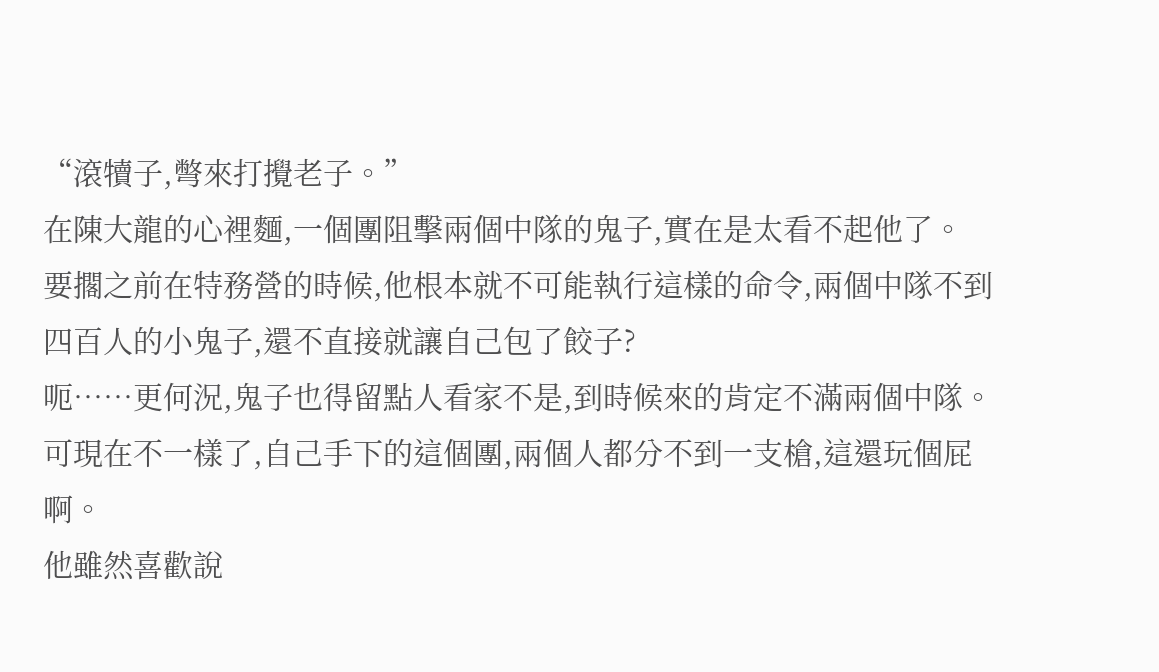“滾犢子,彆來打攪老子。”
在陳大龍的心裡麵,一個團阻擊兩個中隊的鬼子,實在是太看不起他了。
要擱之前在特務營的時候,他根本就不可能執行這樣的命令,兩個中隊不到四百人的小鬼子,還不直接就讓自己包了餃子?
呃……更何況,鬼子也得留點人看家不是,到時候來的肯定不滿兩個中隊。
可現在不一樣了,自己手下的這個團,兩個人都分不到一支槍,這還玩個屁啊。
他雖然喜歡說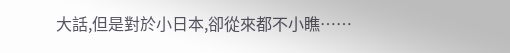大話,但是對於小日本,卻從來都不小瞧……